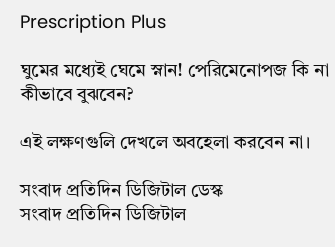Prescription Plus

ঘুমের মধ্যেই ঘেমে স্নান! পেরিমেনোপজ কি না কীভাবে বুঝবেন?

এই লক্ষণগুলি দেখলে অবহেলা করবেন না।

সংবাদ প্রতিদিন ডিজিটাল ডেস্ক
সংবাদ প্রতিদিন ডিজিটাল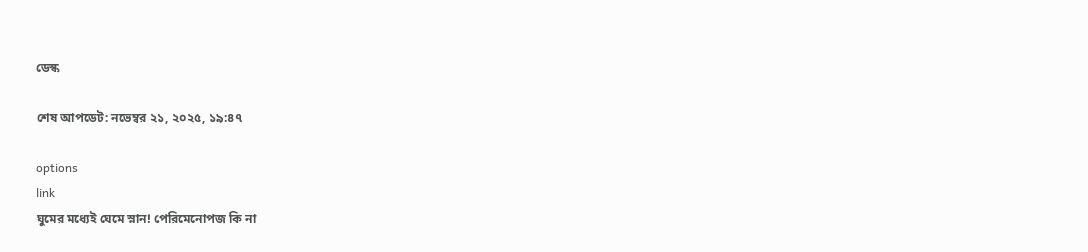ডেস্ক

শেষ আপডেট: নভেম্বর ২১, ২০২৫, ১৯:৪৭

options
link
ঘুমের মধ্যেই ঘেমে স্নান! পেরিমেনোপজ কি না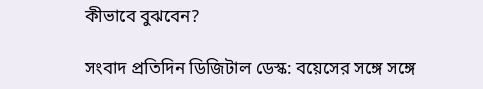কীভাবে বুঝবেন?

সংবাদ প্রতিদিন ডিজিটাল ডেস্ক: বয়েসের সঙ্গে সঙ্গে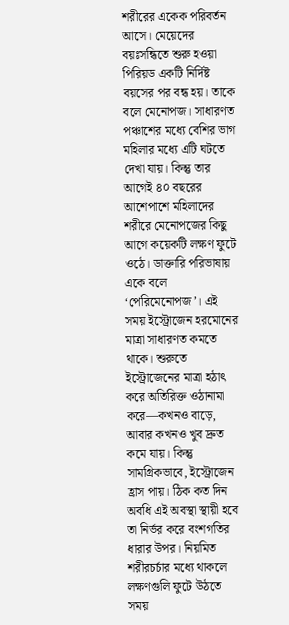শরীরের একেক পরিবর্তন আসে। মেয়েদের বয়ঃসন্ধিতে শুরু হওয়া পিরিয়ড একটি নির্দিষ্ট বয়সের পর বন্ধ হয়। তাকে বলে মেনোপজ। সাধারণত পঞ্চাশের মধ্যে বেশির ভাগ মহিলার মধ্যে এটি ঘটতে দেখা যায়। কিন্তু তার আগেই ৪০ বছরের আশেপাশে মহিলাদের শরীরে মেনোপজের কিছু আগে কয়েকটি লক্ষণ ফুটে ওঠে। ডাক্তারি পরিভাষায় একে বলে ‘পেরিমেনোপজ’। এই সময় ইস্ট্রোজেন হরমোনের মাত্রা সাধারণত কমতে থাকে। শুরুতে ইস্ট্রোজেনের মাত্রা হঠাৎ করে অতিরিক্ত ওঠানামা করে—কখনও বাড়ে, আবার কখনও খুব দ্রুত কমে যায়। কিন্তু সামগ্রিকভাবে, ইস্ট্রোজেন হ্রাস পায়। ঠিক কত দিন অবধি এই অবস্থা স্থায়ী হবে তা নির্ভর করে বংশগতির ধারার উপর। নিয়মিত শরীরচর্চার মধ্যে থাকলে লক্ষণগুলি ফুটে উঠতে সময়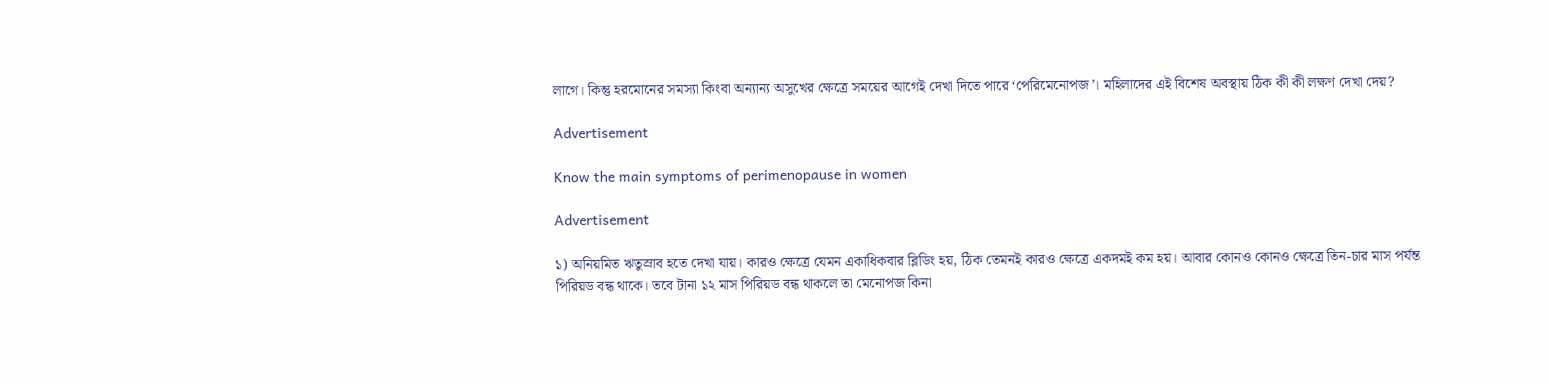লাগে। কিন্তু হরমোনের সমস্যা কিংবা অন্যান্য অসুখের ক্ষেত্রে সময়ের আগেই দেখা দিতে পারে ‘পেরিমেনোপজ’। মহিলাদের এই বিশেষ অবস্থায় ঠিক কী কী লক্ষণ দেখা দেয়?

Advertisement

Know the main symptoms of perimenopause in women

Advertisement

১) অনিয়মিত ঋতুস্রাব হতে দেখা যায়। কারও ক্ষেত্রে যেমন একাধিকবার ব্লিডিং হয়, ঠিক তেমনই কারও ক্ষেত্রে একদমই কম হয়। আবার কোনও কোনও ক্ষেত্রে তিন-চার মাস পর্যন্ত পিরিয়ড বন্ধ থাকে। তবে টানা ১২ মাস পিরিয়ড বন্ধ থাকলে তা মেনোপজ কিনা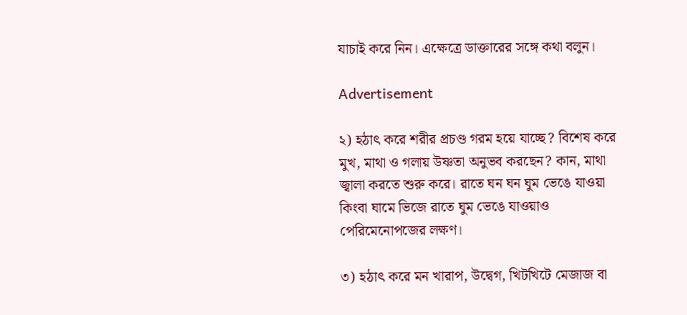যাচাই করে নিন। এক্ষেত্রে ডাক্তারের সঙ্গে কথা বলুন।

Advertisement

২) হঠাৎ করে শরীর প্রচণ্ড গরম হয়ে যাচ্ছে? বিশেষ করে মুখ, মাথা ও গলায় উষ্ণতা অনুভব করছেন? কান, মাথা জ্বালা করতে শুরু করে। রাতে ঘন ঘন ঘুম ভেঙে যাওয়া কিংবা ঘামে ভিজে রাতে ঘুম ভেঙে যাওয়াও পেরিমেনোপজের লক্ষণ।

৩) হঠাৎ করে মন খারাপ, উদ্বেগ, খিটখিটে মেজাজ বা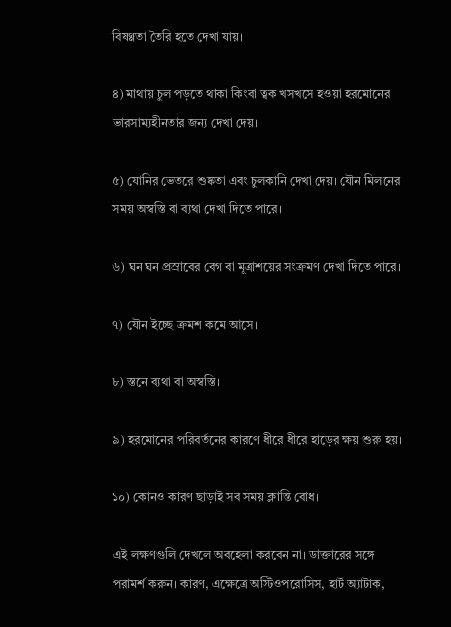বিষণ্ণতা তৈরি হতে দেখা যায়।

৪) মাথায় চুল পড়তে থাকা কিংবা ত্বক খসখসে হওয়া হরমোনের ভারসাম্যহীনতার জন্য দেখা দেয়।

৫) যোনির ভেতরে শুষ্কতা এবং চুলকানি দেখা দেয়। যৌন মিলনের সময় অস্বস্তি বা ব্যথা দেখা দিতে পারে।

৬) ঘন ঘন প্রস্রাবের বেগ বা মূত্রাশয়ের সংক্রমণ দেখা দিতে পারে।

৭) যৌন ইচ্ছে ক্রমশ কমে আসে।

৮) স্তনে ব্যথা বা অস্বস্তি।

৯) হরমোনের পরিবর্তনের কারণে ধীরে ধীরে হাড়ের ক্ষয় শুরু হয়।

১০) কোনও কারণ ছাড়াই সব সময় ক্লান্তি বোধ।

এই লক্ষণগুলি দেখলে অবহেলা করবেন না। ডাক্তারের সঙ্গে পরামর্শ করুন। কারণ, এক্ষেত্রে অস্টিওপরোসিস, হার্ট অ্যাটাক,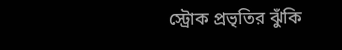স্ট্রোক প্রভৃতির ঝুঁকি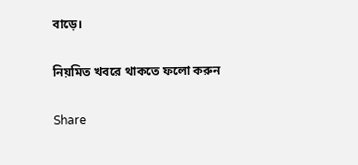বাড়ে।

নিয়মিত খবরে থাকতে ফলো করুন

Share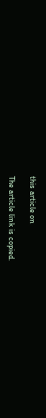this article on

The article link is copied.